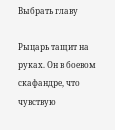Выбрать главу

Рыцарь тащит на руках. Он в боевом скафандре, что чувствую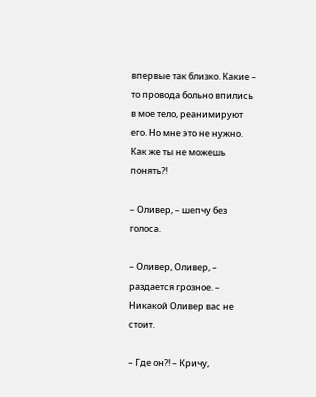впервые так близко. Какие – то провода больно впились в мое тело, реанимируют его. Но мне это не нужно. Как же ты не можешь понять?!

– Оливер, – шепчу без голоса.

– Оливер, Оливер, – раздается грозное. – Никакой Оливер вас не стоит.

– Где он?! – Кричу,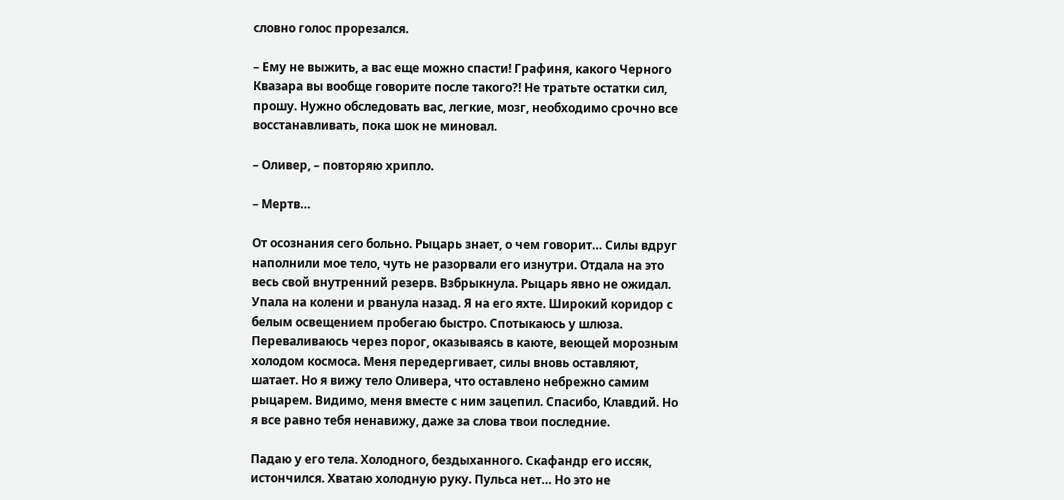словно голос прорезался.

– Ему не выжить, а вас еще можно спасти! Графиня, какого Черного Квазара вы вообще говорите после такого?! Не тратьте остатки сил, прошу. Нужно обследовать вас, легкие, мозг, необходимо срочно все восстанавливать, пока шок не миновал.

– Оливер, – повторяю хрипло.

– Мертв…

От осознания сего больно. Рыцарь знает, о чем говорит… Силы вдруг наполнили мое тело, чуть не разорвали его изнутри. Отдала на это весь свой внутренний резерв. Взбрыкнула. Рыцарь явно не ожидал. Упала на колени и рванула назад. Я на его яхте. Широкий коридор с белым освещением пробегаю быстро. Спотыкаюсь у шлюза. Переваливаюсь через порог, оказываясь в каюте, веющей морозным холодом космоса. Меня передергивает, силы вновь оставляют, шатает. Но я вижу тело Оливера, что оставлено небрежно самим рыцарем. Видимо, меня вместе с ним зацепил. Спасибо, Клавдий. Но я все равно тебя ненавижу, даже за слова твои последние.

Падаю у его тела. Холодного, бездыханного. Скафандр его иссяк, истончился. Хватаю холодную руку. Пульса нет… Но это не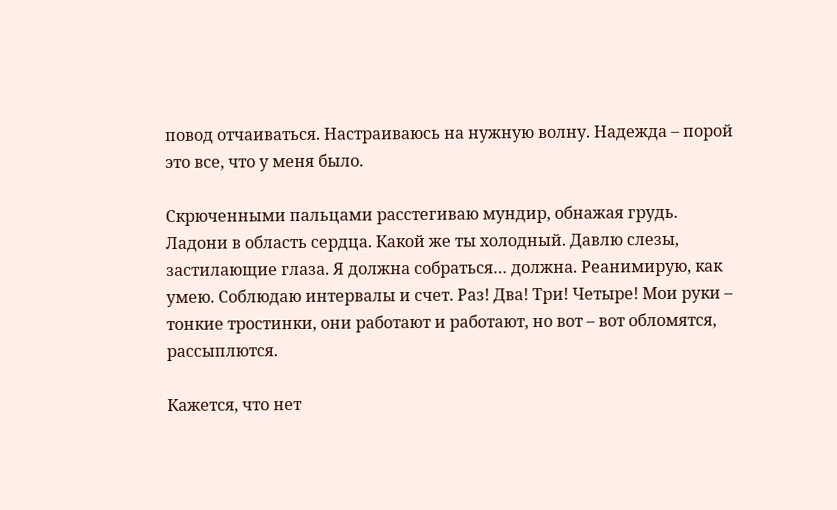повод отчаиваться. Настраиваюсь на нужную волну. Надежда – порой это все, что у меня было.

Скрюченными пальцами расстегиваю мундир, обнажая грудь. Ладони в область сердца. Какой же ты холодный. Давлю слезы, застилающие глаза. Я должна собраться… должна. Реанимирую, как умею. Соблюдаю интервалы и счет. Раз! Два! Три! Четыре! Мои руки – тонкие тростинки, они работают и работают, но вот – вот обломятся, рассыплются.

Кажется, что нет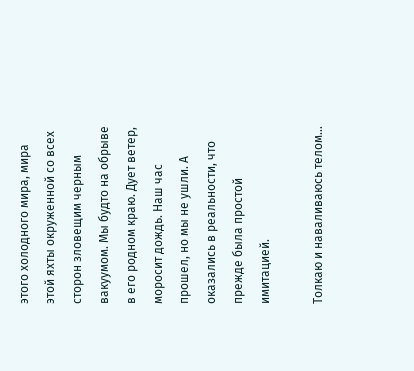этого холодного мира, мира этой яхты окруженной со всех сторон зловещим черным вакуумом. Мы будто на обрыве в его родном краю. Дует ветер, моросит дождь. Наш час прошел, но мы не ушли. А оказались в реальности, что прежде была простой имитацией.

Толкаю и наваливаюсь телом…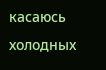касаюсь холодных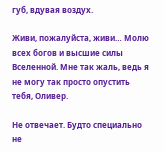губ, вдувая воздух.

Живи, пожалуйста, живи… Молю всех богов и высшие силы Вселенной. Мне так жаль, ведь я не могу так просто опустить тебя, Оливер.

Не отвечает. Будто специально не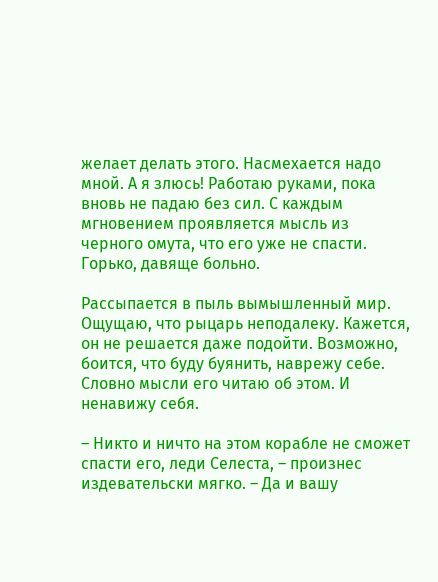желает делать этого. Насмехается надо мной. А я злюсь! Работаю руками, пока вновь не падаю без сил. С каждым мгновением проявляется мысль из черного омута, что его уже не спасти. Горько, давяще больно.

Рассыпается в пыль вымышленный мир. Ощущаю, что рыцарь неподалеку. Кажется, он не решается даже подойти. Возможно, боится, что буду буянить, наврежу себе. Словно мысли его читаю об этом. И ненавижу себя.

– Никто и ничто на этом корабле не сможет спасти его, леди Селеста, – произнес издевательски мягко. – Да и вашу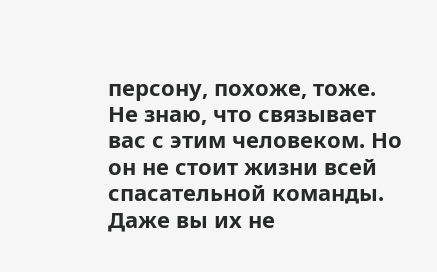персону, похоже, тоже. Не знаю, что связывает вас с этим человеком. Но он не стоит жизни всей спасательной команды. Даже вы их не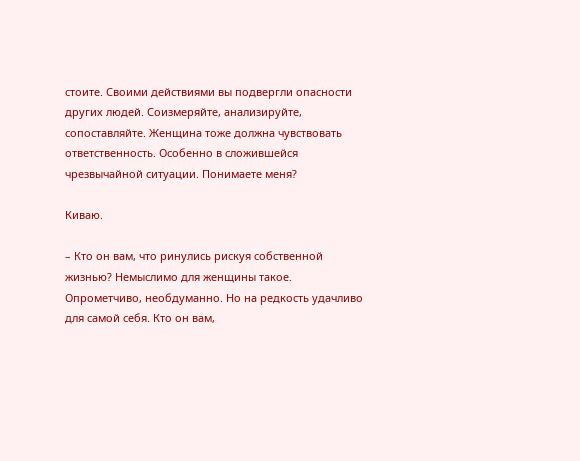стоите. Своими действиями вы подвергли опасности других людей. Соизмеряйте, анализируйте, сопоставляйте. Женщина тоже должна чувствовать ответственность. Особенно в сложившейся чрезвычайной ситуации. Понимаете меня?

Киваю.

– Кто он вам, что ринулись рискуя собственной жизнью? Немыслимо для женщины такое. Опрометчиво, необдуманно. Но на редкость удачливо для самой себя. Кто он вам,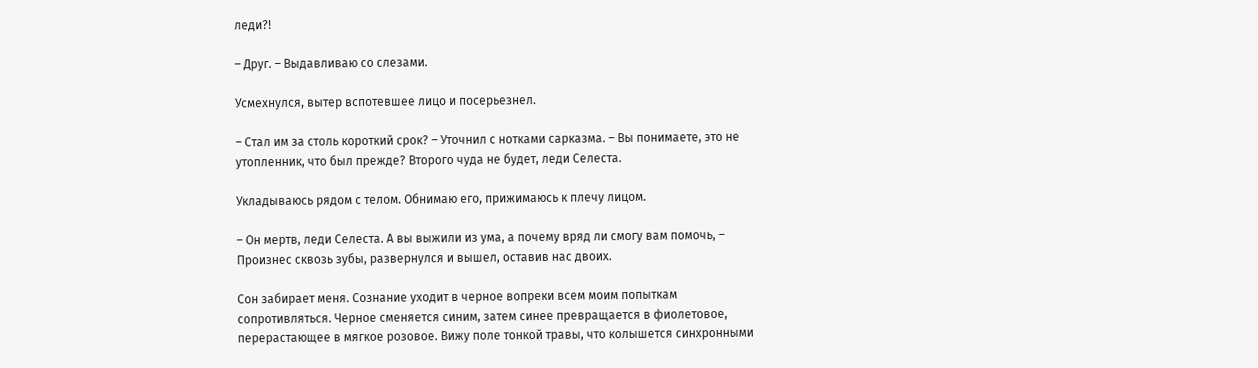леди?!

– Друг. – Выдавливаю со слезами.

Усмехнулся, вытер вспотевшее лицо и посерьезнел.

– Стал им за столь короткий срок? – Уточнил с нотками сарказма. – Вы понимаете, это не утопленник, что был прежде? Второго чуда не будет, леди Селеста.

Укладываюсь рядом с телом. Обнимаю его, прижимаюсь к плечу лицом.

– Он мертв, леди Селеста. А вы выжили из ума, а почему вряд ли смогу вам помочь, – Произнес сквозь зубы, развернулся и вышел, оставив нас двоих.

Сон забирает меня. Сознание уходит в черное вопреки всем моим попыткам сопротивляться. Черное сменяется синим, затем синее превращается в фиолетовое, перерастающее в мягкое розовое. Вижу поле тонкой травы, что колышется синхронными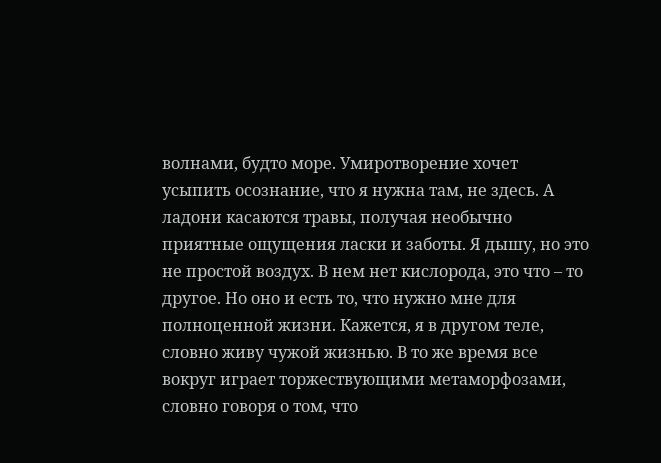волнами, будто море. Умиротворение хочет усыпить осознание, что я нужна там, не здесь. А ладони касаются травы, получая необычно приятные ощущения ласки и заботы. Я дышу, но это не простой воздух. В нем нет кислорода, это что – то другое. Но оно и есть то, что нужно мне для полноценной жизни. Кажется, я в другом теле, словно живу чужой жизнью. В то же время все вокруг играет торжествующими метаморфозами, словно говоря о том, что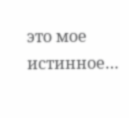это мое истинное…